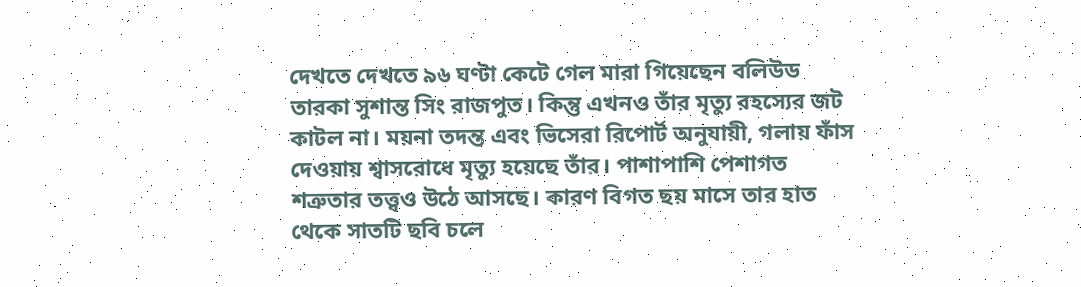দেখতে দেখতে ৯৬ ঘণ্টা কেটে গেল মারা গিয়েছেন বলিউড তারকা সুশান্ত সিং রাজপুত। কিন্তু এখনও তাঁর মৃত্যু রহস্যের জট কাটল না। ময়না তদন্ত এবং ভিসেরা রিপোর্ট অনুযায়ী, গলায় ফাঁস দেওয়ায় শ্বাসরোধে মৃত্যু হয়েছে তাঁর। পাশাপাশি পেশাগত শত্রুতার তত্ত্বও উঠে আসছে। কারণ বিগত ছয় মাসে তার হাত থেকে সাতটি ছবি চলে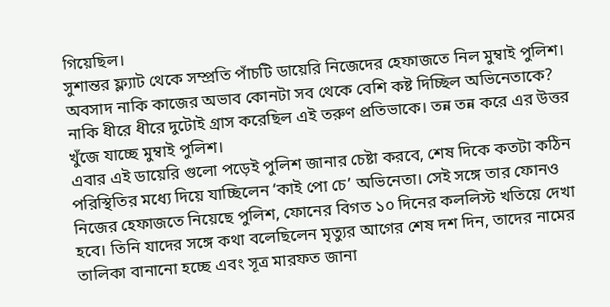গিয়েছিল।
সুশান্তর ফ্ল্যাট থেকে সম্প্রতি পাঁচটি ডায়েরি নিজেদের হেফাজতে নিল মুম্বাই পুলিশ। অবসাদ নাকি কাজের অভাব কোনটা সব থেকে বেশি কষ্ট দিচ্ছিল অভিনেতাকে? নাকি ধীরে ধীরে দুটোই গ্রাস করেছিল এই তরুণ প্রতিভাকে। তন্ন তন্ন করে এর উত্তর খুঁজে যাচ্ছে মুম্বাই পুলিশ।
এবার এই ডায়েরি গুলো পড়েই পুলিশ জানার চেষ্টা করবে, শেষ দিকে কতটা কঠিন পরিস্থিতির মধ্যে দিয়ে যাচ্ছিলেন ‘কাই পো চে’ অভিনেতা। সেই সঙ্গে তার ফোনও নিজের হেফাজতে নিয়েছে পুলিশ, ফোনের বিগত ১০ দিনের কললিস্ট খতিয়ে দেখা হবে। তিনি যাদের সঙ্গে কথা বলেছিলেন মৃত্যুর আগের শেষ দশ দিন, তাদের নামের তালিকা বানানো হচ্ছে এবং সূত্র মারফত জানা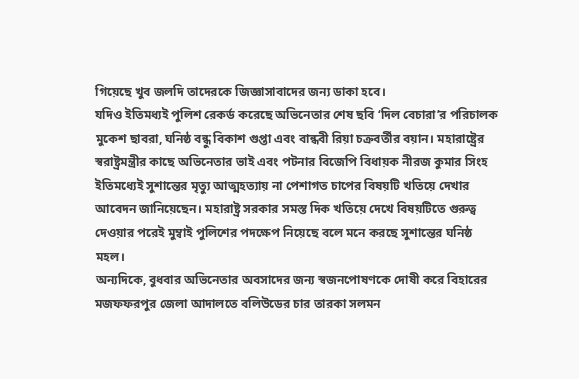গিয়েছে খুব জলদি তাদেরকে জিজ্ঞাসাবাদের জন্য ডাকা হবে।
যদিও ইতিমধ্যই পুলিশ রেকর্ড করেছে অভিনেতার শেষ ছবি ‘দিল বেচারা’র পরিচালক মুকেশ ছাবরা, ঘনিষ্ঠ বন্ধু বিকাশ গুপ্তা এবং বান্ধবী রিয়া চক্রবর্তীর বয়ান। মহারাষ্ট্রের স্বরাষ্ট্রমন্ত্রীর কাছে অভিনেতার ভাই এবং পটনার বিজেপি বিধায়ক নীরজ কুমার সিংহ ইতিমধ্যেই সুশান্তের মৃত্যু আত্মহত্যায় না পেশাগত চাপের বিষয়টি খতিয়ে দেখার আবেদন জানিয়েছেন। মহারাষ্ট্র সরকার সমস্ত দিক খতিয়ে দেখে বিষয়টিতে গুরুত্ব দেওয়ার পরেই মুম্বাই পুলিশের পদক্ষেপ নিয়েছে বলে মনে করছে সুশান্তের ঘনিষ্ঠ মহল।
অন্যদিকে, বুধবার অভিনেতার অবসাদের জন্য স্বজনপোষণকে দোষী করে বিহারের মজফফরপুর জেলা আদালতে বলিউডের চার তারকা সলমন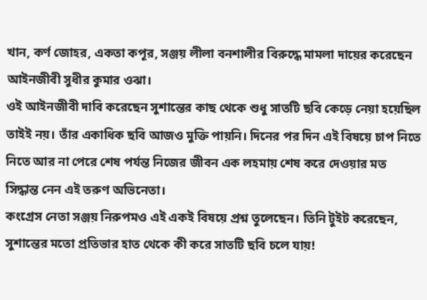খান, কর্ণ জোহর, একতা কপূর, সঞ্জয় লীলা বনশালীর বিরুদ্ধে মামলা দায়ের করেছেন আইনজীবী সুধীর কুমার ওঝা।
ওই আইনজীবী দাবি করেছেন সুশান্তের কাছ থেকে শুধু সাতটি ছবি কেড়ে নেয়া হয়েছিল তাইই নয়। তাঁর একাধিক ছবি আজও মুক্তি পায়নি। দিনের পর দিন এই বিষয়ে চাপ নিতে নিতে আর না পেরে শেষ পর্যন্ত নিজের জীবন এক লহমায় শেষ করে দেওয়ার মত সিদ্ধান্ত নেন এই তরুণ অভিনেতা।
কংগ্রেস নেতা সঞ্জয় নিরুপমও এই একই বিষয়ে প্রশ্ন তুলেছেন। তিনি টুইট করেছেন, সুশান্তের মতো প্রতিভার হাত থেকে কী করে সাতটি ছবি চলে যায়!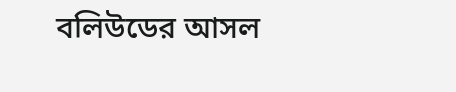বলিউডের আসল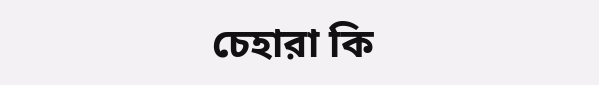চেহারা কি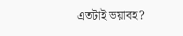এতটাই ভয়াবহ?